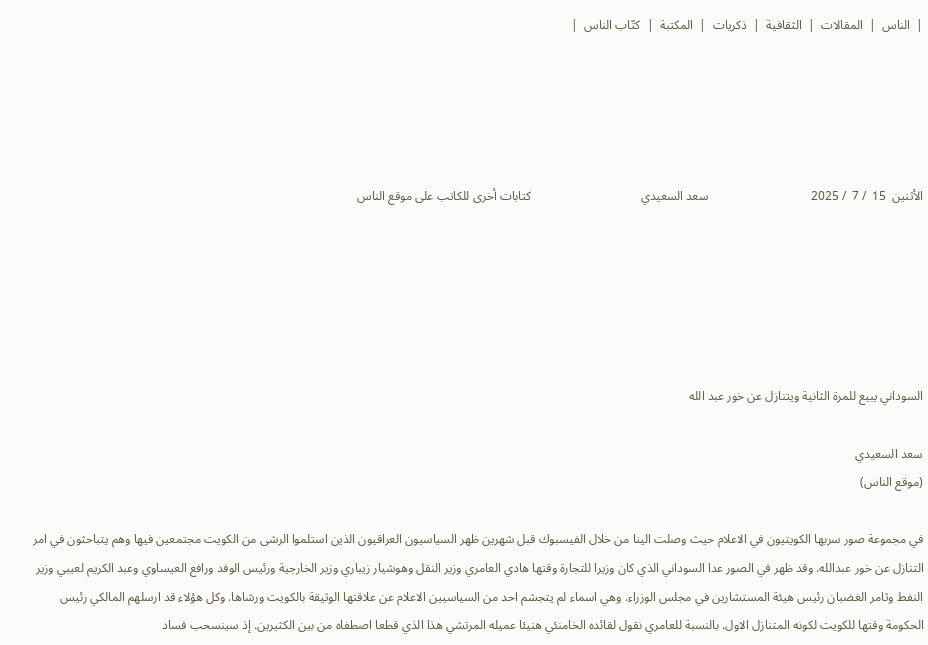|  الناس  |  المقالات  |  الثقافية  |  ذكريات  |  المكتبة  |  كتّاب الناس  |





الأثنين  15  / 7  / 2025                                 سعد السعيدي                                   كتابات أخرى للكاتب على موقع الناس






السوداني يبيع للمرة الثانية ويتنازل عن خور عبد الله

سعد السعيدي
(موقع الناس)

في مجموعة صور سربها الكويتيون في الاعلام حيث وصلت الينا من خلال الفيسبوك قبل شهرين ظهر السياسيون العراقيون الذين استلموا الرشى من الكويت مجتمعين فيها وهم يتباحثون في امر التنازل عن خور عبدالله. وقد ظهر في الصور عدا السوداني الذي كان وزيرا للتجارة وقتها هادي العامري وزير النقل وهوشيار زيباري وزير الخارجية ورئيس الوفد ورافع العيساوي وعبد الكريم لعيبي وزير النفط وثامر الغضبان رئيس هيئة المستشارين في مجلس الوزراء. وهي اسماء لم يتجشم احد من السياسيين الاعلام عن علاقتها الوثيقة بالكويت ورشاها. وكل هؤلاء قد ارسلهم المالكي رئيس الحكومة وقتها للكويت لكونه المتنازل الاول. بالنسبة للعامري نقول لقائده الخامنئي هنيئا عميله المرتشي هذا الذي قطعا اصطفاه من بين الكثيرين. إذ سينسحب فساد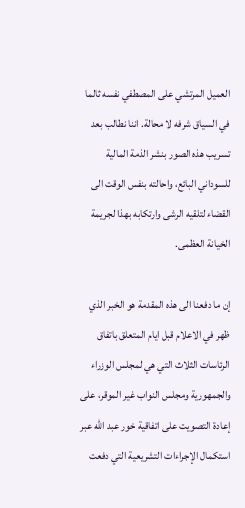العميل المرتشي على المصطفي نفسه ثالما في السياق شرفه لا محالة. اننا نطالب بعد تسريب هذه الصور بنشر الذمة المالية للسوداني البائع، واحالته بنفس الوقت الى القضاء لتلقيه الرشى وارتكابه بهذا لجريمة الخيانة العظمى.

إن ما دفعنا الى هذه المقدمة هو الخبر الذي ظهر في الاعلام قبل ايام المتعلق باتفاق الرئاسات الثلاث التي هي لمجلس الوزراء والجمهورية ومجلس النواب غير الموقر، على إعادة التصويت على اتفاقية خور عبد الله عبر استكمال الإجراءات التشريعية التي دفعت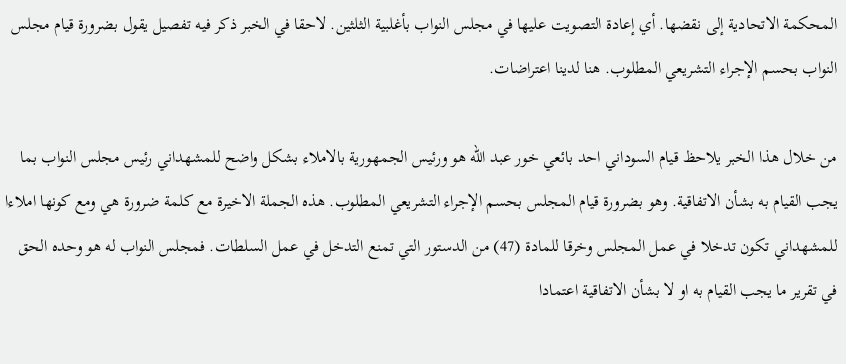المحكمة الاتحادية إلى نقضها. أي إعادة التصويت عليها في مجلس النواب بأغلبية الثلثين. لاحقا في الخبر ذكر فيه تفصيل يقول بضرورة قيام مجلس النواب بحسم الإجراء التشريعي المطلوب. هنا لدينا اعتراضات.

من خلال هذا الخبر يلاحظ قيام السوداني احد بائعي خور عبد الله هو ورئيس الجمهورية بالاملاء بشكل واضح للمشهداني رئيس مجلس النواب بما يجب القيام به بشأن الاتفاقية. وهو بضرورة قيام المجلس بحسم الإجراء التشريعي المطلوب. هذه الجملة الاخيرة مع كلمة ضرورة هي ومع كونها املاءا للمشهداني تكون تدخلا في عمل المجلس وخرقا للمادة (47) من الدستور التي تمنع التدخل في عمل السلطات. فمجلس النواب له هو وحده الحق في تقرير ما يجب القيام به او لا بشأن الاتفاقية اعتمادا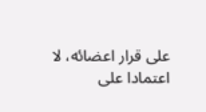على قرار اعضائه، لا اعتمادا على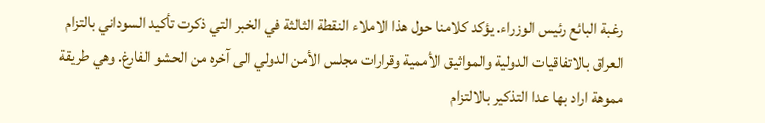رغبة البائع رئيس الوزراء. يؤكد كلامنا حول هذا الاملاء النقطة الثالثة في الخبر التي ذكرت تأكيد السوداني بالتزام العراق بالاتفاقيات الدولية والمواثيق الأممية وقرارات مجلس الأمن الدولي الى آخره من الحشو الفارغ. وهي طريقة مموهة اراد بها عدا التذكير بالالتزام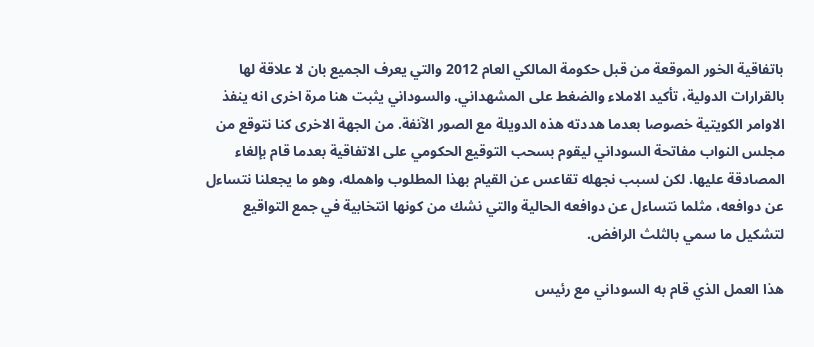باتفاقية الخور الموقعة من قبل حكومة المالكي العام 2012 والتي يعرف الجميع بان لا علاقة لها بالقرارات الدولية، تأكيد الاملاء والضغط على المشهداني. والسوداني يثبت هنا مرة اخرى انه ينفذ الاوامر الكويتية خصوصا بعدما هددته هذه الدويلة مع الصور الآنفة. من الجهة الاخرى كنا نتوقع من مجلس النواب مفاتحة السوداني ليقوم بسحب التوقيع الحكومي على الاتفاقية بعدما قام بإلغاء المصادقة عليها. لكن لسبب نجهله تقاعس عن القيام بهذا المطلوب واهمله، وهو ما يجعلنا نتساءل عن دوافعه، مثلما نتساءل عن دوافعه الحالية والتي نشك من كونها انتخابية في جمع التواقيع لتشكيل ما سمي بالثلث الرافض.

هذا العمل الذي قام به السوداني مع رئيس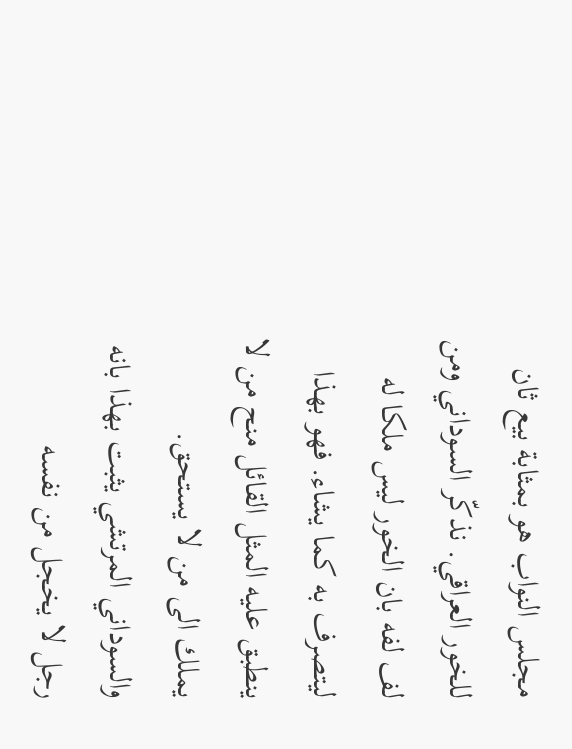مجلس النواب هو بمثابة بيع ثان للخور العراقي. نذكّر السوداني ومن لف لفه بان الخور ليس ملكا له ليتصرف به كما يشاء. فهو بهذا ينطبق عليه المثل القائل منح من لا يملك الى من لا يستحق. والسوداني المرتشي يثبت بهذا بانه رجل لا يخجل من نفسه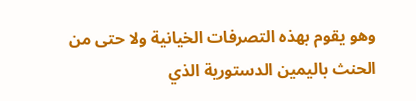وهو يقوم بهذه التصرفات الخيانية ولا حتى من الحنث باليمين الدستورية الذي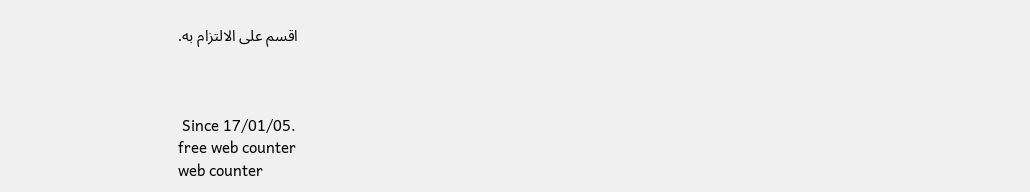اقسم على الالتزام به.



 Since 17/01/05.
free web counter
web counter